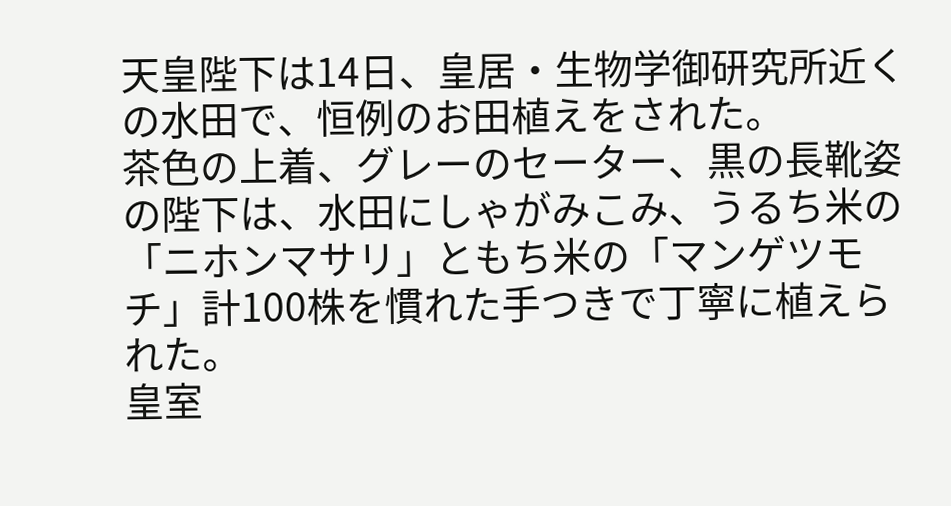天皇陛下は14日、皇居・生物学御研究所近くの水田で、恒例のお田植えをされた。
茶色の上着、グレーのセーター、黒の長靴姿の陛下は、水田にしゃがみこみ、うるち米の「ニホンマサリ」ともち米の「マンゲツモチ」計100株を慣れた手つきで丁寧に植えられた。
皇室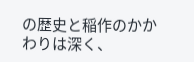の歴史と稲作のかかわりは深く、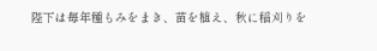陛下は毎年種もみをまき、苗を植え、秋に稲刈りを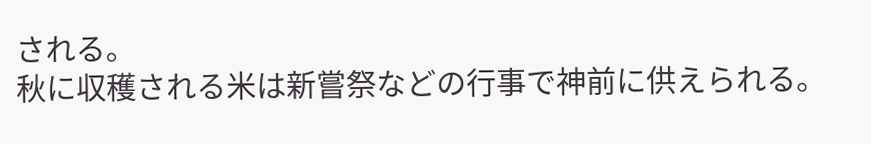される。
秋に収穫される米は新嘗祭などの行事で神前に供えられる。